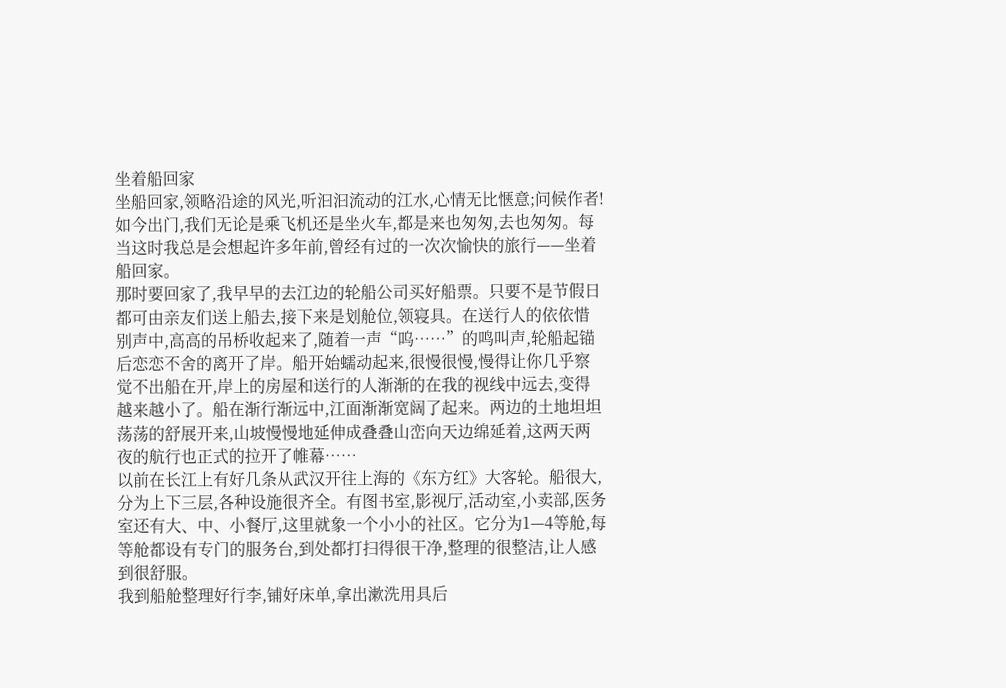坐着船回家
坐船回家,领略沿途的风光,听汩汩流动的江水,心情无比惬意;问候作者!
如今出门,我们无论是乘飞机还是坐火车,都是来也匆匆,去也匆匆。每当这时我总是会想起许多年前,曾经有过的一次次愉快的旅行——坐着船回家。
那时要回家了,我早早的去江边的轮船公司买好船票。只要不是节假日都可由亲友们送上船去,接下来是划舱位,领寝具。在送行人的依依惜别声中,高高的吊桥收起来了,随着一声“呜……”的鸣叫声,轮船起锚后恋恋不舍的离开了岸。船开始蠕动起来,很慢很慢,慢得让你几乎察觉不出船在开,岸上的房屋和送行的人渐渐的在我的视线中远去,变得越来越小了。船在渐行渐远中,江面渐渐宽阔了起来。两边的土地坦坦荡荡的舒展开来,山坡慢慢地延伸成叠叠山峦向天边绵延着,这两天两夜的航行也正式的拉开了帷幕……
以前在长江上有好几条从武汉开往上海的《东方红》大客轮。船很大,分为上下三层,各种设施很齐全。有图书室,影视厅,活动室,小卖部,医务室还有大、中、小餐厅,这里就象一个小小的社区。它分为1—4等舱,每等舱都设有专门的服务台,到处都打扫得很干净,整理的很整洁,让人感到很舒服。
我到船舱整理好行李,铺好床单,拿出漱洗用具后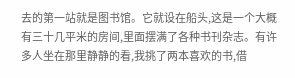去的第一站就是图书馆。它就设在船头,这是一个大概有三十几平米的房间,里面摆满了各种书刊杂志。有许多人坐在那里静静的看,我挑了两本喜欢的书,借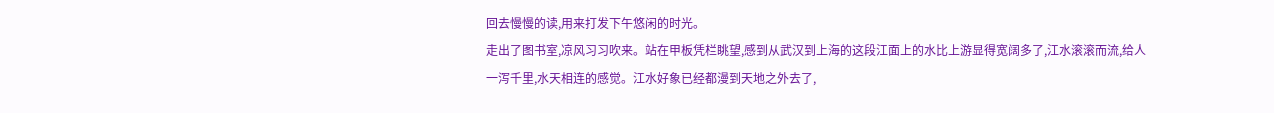回去慢慢的读,用来打发下午悠闲的时光。
走出了图书室,凉风习习吹来。站在甲板凭栏眺望,感到从武汉到上海的这段江面上的水比上游显得宽阔多了,江水滚滚而流,给人一泻千里,水天相连的感觉。江水好象已经都漫到天地之外去了,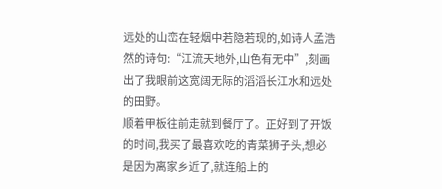远处的山峦在轻烟中若隐若现的,如诗人孟浩然的诗句:“江流天地外,山色有无中”,刻画出了我眼前这宽阔无际的滔滔长江水和远处的田野。
顺着甲板往前走就到餐厅了。正好到了开饭的时间,我买了最喜欢吃的青菜狮子头,想必是因为离家乡近了,就连船上的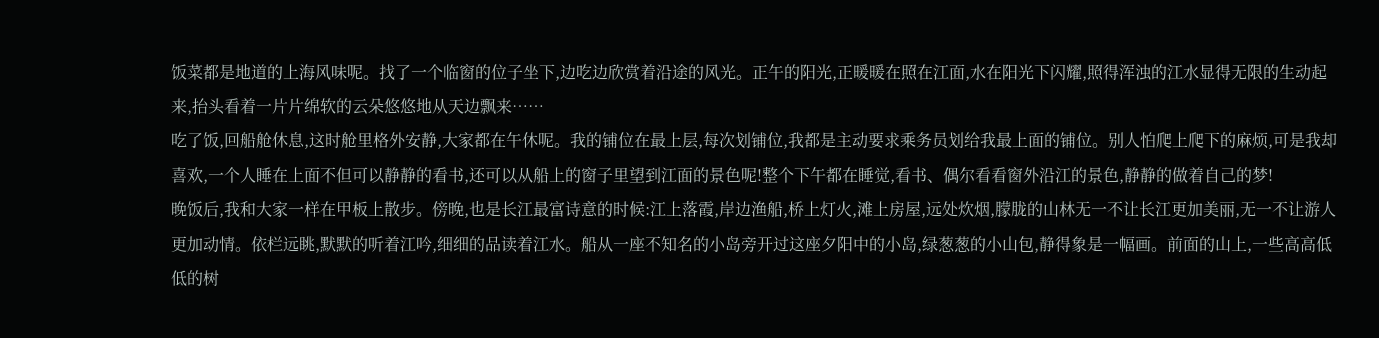饭菜都是地道的上海风味呢。找了一个临窗的位子坐下,边吃边欣赏着沿途的风光。正午的阳光,正暖暖在照在江面,水在阳光下闪耀,照得浑浊的江水显得无限的生动起来,抬头看着一片片绵软的云朵悠悠地从天边飘来……
吃了饭,回船舱休息,这时舱里格外安静,大家都在午休呢。我的铺位在最上层,每次划铺位,我都是主动要求乘务员划给我最上面的铺位。别人怕爬上爬下的麻烦,可是我却喜欢,一个人睡在上面不但可以静静的看书,还可以从船上的窗子里望到江面的景色呢!整个下午都在睡觉,看书、偶尔看看窗外沿江的景色,静静的做着自己的梦!
晚饭后,我和大家一样在甲板上散步。傍晚,也是长江最富诗意的时候:江上落霞,岸边渔船,桥上灯火,滩上房屋,远处炊烟,朦胧的山林无一不让长江更加美丽,无一不让游人更加动情。依栏远眺,默默的听着江吟,细细的品读着江水。船从一座不知名的小岛旁开过这座夕阳中的小岛,绿葱葱的小山包,静得象是一幅画。前面的山上,一些高高低低的树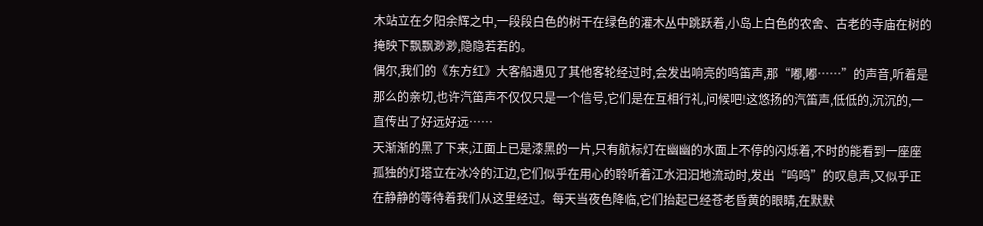木站立在夕阳余辉之中,一段段白色的树干在绿色的灌木丛中跳跃着,小岛上白色的农舍、古老的寺庙在树的掩映下飘飘渺渺,隐隐若若的。
偶尔,我们的《东方红》大客船遇见了其他客轮经过时,会发出响亮的鸣笛声,那“嘟,嘟……”的声音,听着是那么的亲切,也许汽笛声不仅仅只是一个信号,它们是在互相行礼,问候吧!这悠扬的汽笛声,低低的,沉沉的,一直传出了好远好远……
天渐渐的黑了下来,江面上已是漆黑的一片,只有航标灯在幽幽的水面上不停的闪烁着,不时的能看到一座座孤独的灯塔立在冰冷的江边,它们似乎在用心的聆听着江水汩汩地流动时,发出“呜鸣”的叹息声,又似乎正在静静的等待着我们从这里经过。每天当夜色降临,它们抬起已经苍老昏黄的眼睛,在默默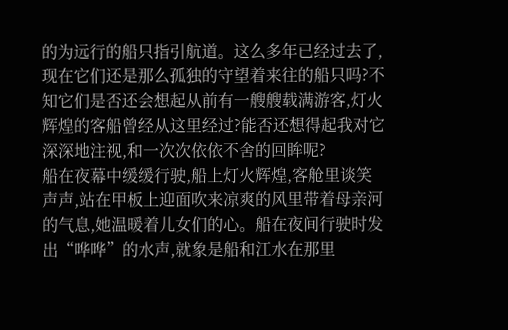的为远行的船只指引航道。这么多年已经过去了,现在它们还是那么孤独的守望着来往的船只吗?不知它们是否还会想起从前有一艘艘载满游客,灯火辉煌的客船曾经从这里经过?能否还想得起我对它深深地注视,和一次次依依不舍的回眸呢?
船在夜幕中缓缓行驶,船上灯火辉煌,客舱里谈笑声声,站在甲板上迎面吹来凉爽的风里带着母亲河的气息,她温暖着儿女们的心。船在夜间行驶时发出“哗哗”的水声,就象是船和江水在那里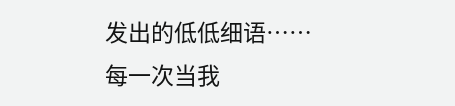发出的低低细语……
每一次当我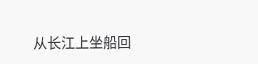从长江上坐船回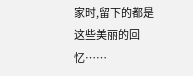家时,留下的都是这些美丽的回忆……